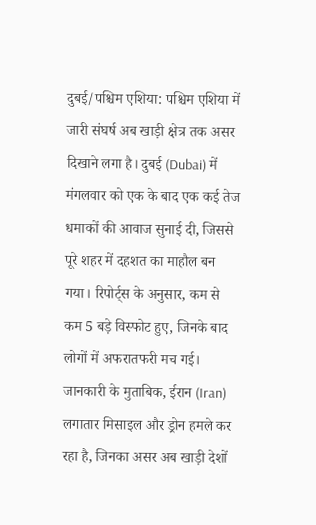दुबई/पश्चिम एशिया: पश्चिम एशिया में जारी संघर्ष अब खाड़ी क्षेत्र तक असर दिखाने लगा है। दुबई (Dubai) में मंगलवार को एक के बाद एक कई तेज धमाकों की आवाज सुनाई दी, जिससे पूरे शहर में दहशत का माहौल बन गया। रिपोर्ट्स के अनुसार, कम से कम 5 बड़े विस्फोट हुए, जिनके बाद लोगों में अफरातफरी मच गई।
जानकारी के मुताबिक, ईरान (Iran) लगातार मिसाइल और ड्रोन हमले कर रहा है, जिनका असर अब खाड़ी देशों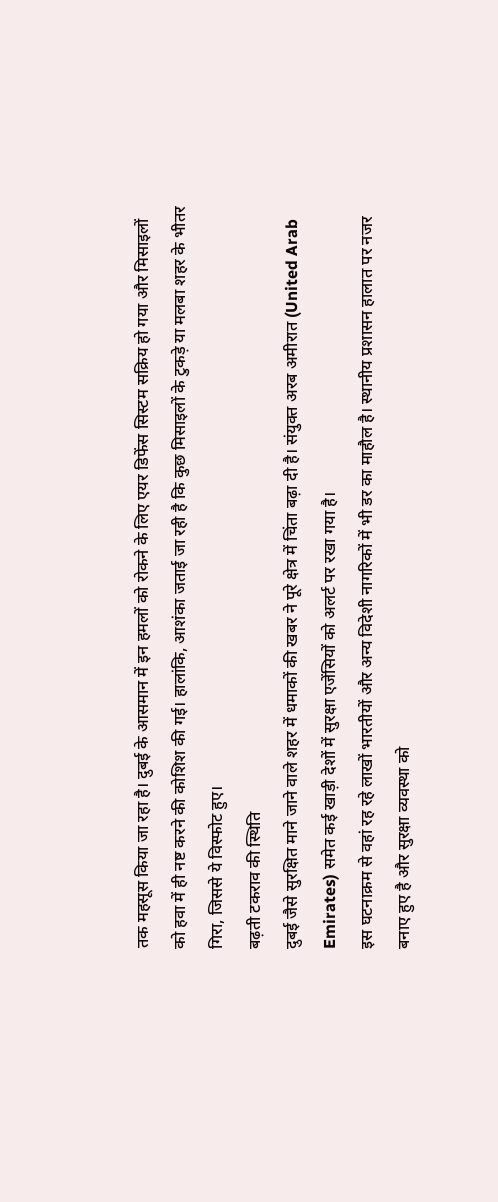तक महसूस किया जा रहा है। दुबई के आसमान में इन हमलों को रोकने के लिए एयर डिफेंस सिस्टम सक्रिय हो गया और मिसाइलों को हवा में ही नष्ट करने की कोशिश की गई। हालांकि, आशंका जताई जा रही है कि कुछ मिसाइलों के टुकड़े या मलबा शहर के भीतर गिरा, जिससे ये विस्फोट हुए।
बढ़ती टकराव की स्थिति
दुबई जैसे सुरक्षित माने जाने वाले शहर में धमाकों की खबर ने पूरे क्षेत्र में चिंता बढ़ा दी है। संयुक्त अरब अमीरात (United Arab Emirates) समेत कई खाड़ी देशों में सुरक्षा एजेंसियों को अलर्ट पर रखा गया है।
इस घटनाक्रम से वहां रह रहे लाखों भारतीयों और अन्य विदेशी नागरिकों में भी डर का माहौल है। स्थानीय प्रशासन हालात पर नजर बनाए हुए है और सुरक्षा व्यवस्था को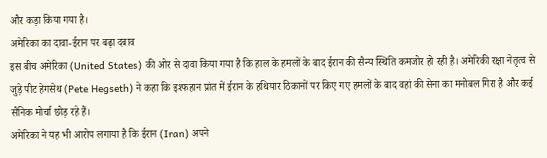और कड़ा किया गया है।
अमेरिका का दावा-ईरान पर बढ़ा दबाव
इस बीच अमेरिका (United States) की ओर से दावा किया गया है कि हाल के हमलों के बाद ईरान की सैन्य स्थिति कमजोर हो रही है। अमेरिकी रक्षा नेतृत्व से जुड़े पीट हेगसेथ (Pete Hegseth) ने कहा कि इश्फहान प्रांत में ईरान के हथियार ठिकानों पर किए गए हमलों के बाद वहां की सेना का मनोबल गिरा है और कई सैनिक मोर्चा छोड़ रहे हैं।
अमेरिका ने यह भी आरोप लगाया है कि ईरान (Iran) अपने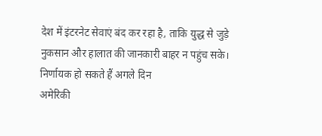देश में इंटरनेट सेवाएं बंद कर रहा है, ताकि युद्ध से जुड़े नुकसान और हालात की जानकारी बाहर न पहुंच सके।
निर्णायक हो सकते हैं अगले दिन
अमेरिकी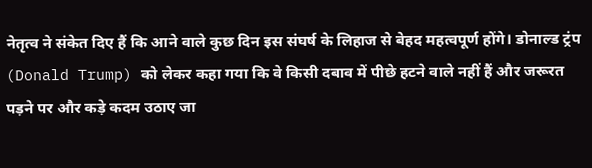नेतृत्व ने संकेत दिए हैं कि आने वाले कुछ दिन इस संघर्ष के लिहाज से बेहद महत्वपूर्ण होंगे। डोनाल्ड ट्रंप (Donald Trump) को लेकर कहा गया कि वे किसी दबाव में पीछे हटने वाले नहीं हैं और जरूरत पड़ने पर और कड़े कदम उठाए जा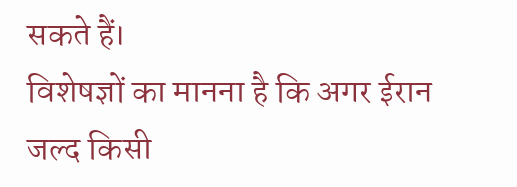सकते हैं।
विशेषज्ञों का मानना है कि अगर ईरान जल्द किसी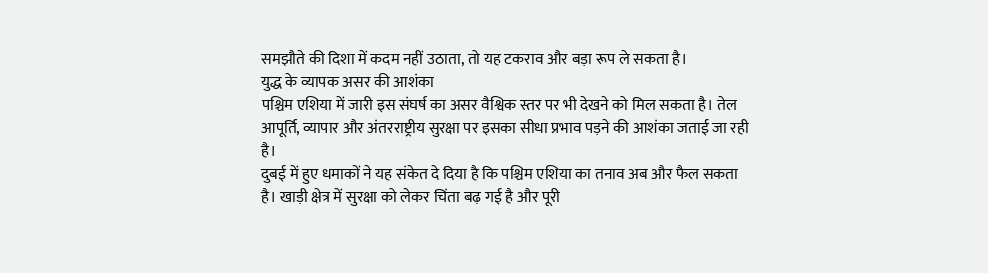समझौते की दिशा में कदम नहीं उठाता, तो यह टकराव और बड़ा रूप ले सकता है।
युद्ध के व्यापक असर की आशंका
पश्चिम एशिया में जारी इस संघर्ष का असर वैश्विक स्तर पर भी देखने को मिल सकता है। तेल आपूर्ति, व्यापार और अंतरराष्ट्रीय सुरक्षा पर इसका सीधा प्रभाव पड़ने की आशंका जताई जा रही है।
दुबई में हुए धमाकों ने यह संकेत दे दिया है कि पश्चिम एशिया का तनाव अब और फैल सकता है। खाड़ी क्षेत्र में सुरक्षा को लेकर चिंता बढ़ गई है और पूरी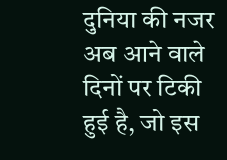दुनिया की नजर अब आने वाले दिनों पर टिकी हुई है, जो इस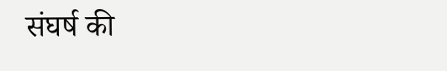संघर्ष की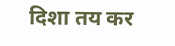दिशा तय कर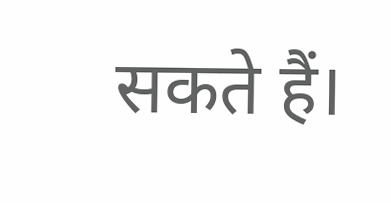सकते हैं।